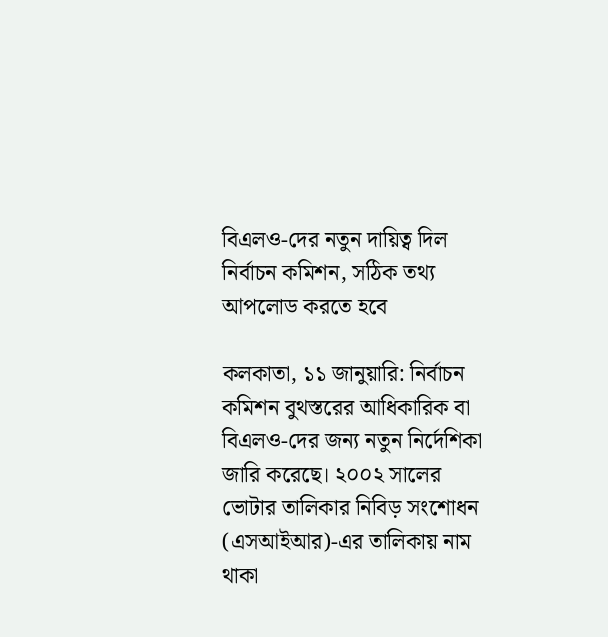বিএলও-দের নতুন দায়িত্ব দিল নির্বাচন কমিশন, সঠিক তথ্য আপলোড করতে হবে

কলকাতা, ১১ জানুয়ারি: নির্বাচন কমিশন বুথস্তরের আধিকারিক বা বিএলও-দের জন্য নতুন নির্দেশিকা জারি করেছে। ২০০২ সালের ভোটার তালিকার নিবিড় সংশোধন (এসআইআর)-এর তালিকায় নাম থাকা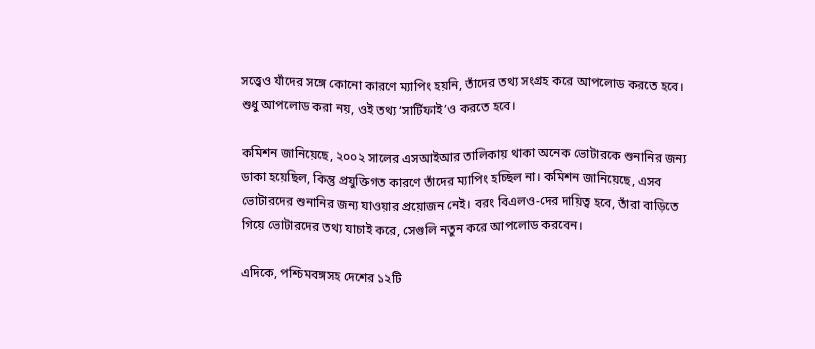সত্ত্বেও যাঁদের সঙ্গে কোনো কারণে ম্যাপিং হয়নি, তাঁদের তথ্য সংগ্রহ করে আপলোড করতে হবে। শুধু আপলোড করা নয়, ওই তথ্য ‘সার্টিফাই’ও করতে হবে।

কমিশন জানিয়েছে, ২০০২ সালের এসআইআর তালিকায় থাকা অনেক ভোটারকে শুনানির জন্য ডাকা হয়েছিল, কিন্তু প্রযুক্তিগত কারণে তাঁদের ম্যাপিং হচ্ছিল না। কমিশন জানিয়েছে, এসব ভোটারদের শুনানির জন্য যাওয়ার প্রয়োজন নেই। বরং বিএলও-দের দায়িত্ব হবে, তাঁরা বাড়িতে গিয়ে ভোটারদের তথ্য যাচাই করে, সেগুলি নতুন করে আপলোড করবেন।

এদিকে, পশ্চিমবঙ্গসহ দেশের ১২টি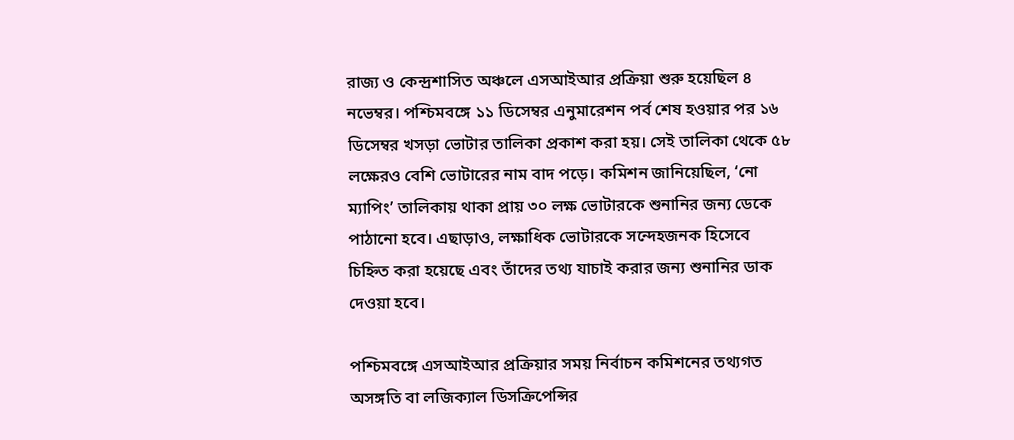রাজ্য ও কেন্দ্রশাসিত অঞ্চলে এসআইআর প্রক্রিয়া শুরু হয়েছিল ৪ নভেম্বর। পশ্চিমবঙ্গে ১১ ডিসেম্বর এনুমারেশন পর্ব শেষ হওয়ার পর ১৬ ডিসেম্বর খসড়া ভোটার তালিকা প্রকাশ করা হয়। সেই তালিকা থেকে ৫৮ লক্ষেরও বেশি ভোটারের নাম বাদ পড়ে। কমিশন জানিয়েছিল, ‘নো ম্যাপিং’ তালিকায় থাকা প্রায় ৩০ লক্ষ ভোটারকে শুনানির জন্য ডেকে পাঠানো হবে। এছাড়াও, লক্ষাধিক ভোটারকে সন্দেহজনক হিসেবে চিহ্নিত করা হয়েছে এবং তাঁদের তথ্য যাচাই করার জন্য শুনানির ডাক দেওয়া হবে।

পশ্চিমবঙ্গে এসআইআর প্রক্রিয়ার সময় নির্বাচন কমিশনের তথ্যগত অসঙ্গতি বা লজিক্যাল ডিসক্রিপেন্সির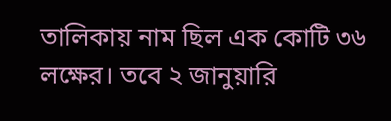তালিকায় নাম ছিল এক কোটি ৩৬ লক্ষের। তবে ২ জানুয়ারি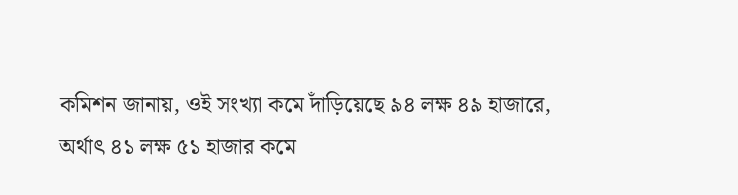কমিশন জানায়, ওই সংখ্যা কমে দাঁড়িয়েছে ৯৪ লক্ষ ৪৯ হাজারে, অর্থাৎ ৪১ লক্ষ ৫১ হাজার কমে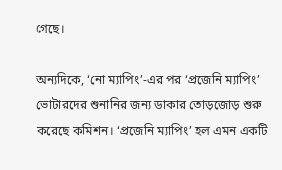গেছে।

অন্যদিকে, ‘নো ম্যাপিং’-এর পর ‘প্রজেনি ম্যাপিং’ ভোটারদের শুনানির জন্য ডাকার তোড়জোড় শুরু করেছে কমিশন। ‘প্রজেনি ম্যাপিং’ হল এমন একটি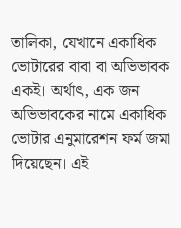তালিকা, যেখানে একাধিক ভোটারের বাবা বা অভিভাবক একই। অর্থাৎ, এক জন অভিভাবকের নামে একাধিক ভোটার এনুমারেশন ফর্ম জমা দিয়েছেন। এই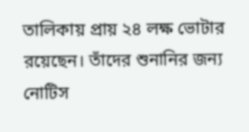তালিকায় প্রায় ২৪ লক্ষ ভোটার রয়েছেন। তাঁদের শুনানির জন্য নোটিস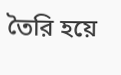তৈরি হয়ে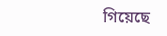গিয়েছে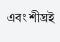এবং শীঘ্রই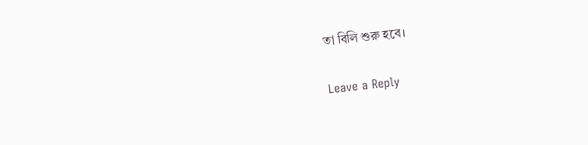তা বিলি শুরু হবে।

Leave a Reply